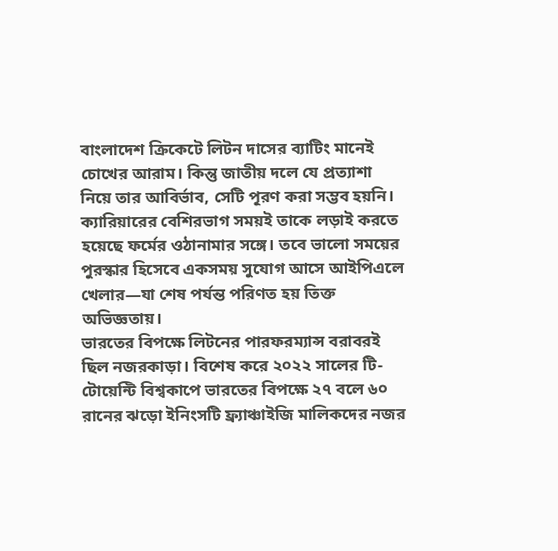বাংলাদেশ ক্রিকেটে লিটন দাসের ব্যাটিং মানেই চোখের আরাম। কিন্তু জাতীয় দলে যে প্রত্যাশা নিয়ে তার আবির্ভাব, সেটি পূরণ করা সম্ভব হয়নি। ক্যারিয়ারের বেশিরভাগ সময়ই তাকে লড়াই করতে হয়েছে ফর্মের ওঠানামার সঙ্গে। তবে ভালো সময়ের পুরস্কার হিসেবে একসময় সুযোগ আসে আইপিএলে খেলার—যা শেষ পর্যন্ত পরিণত হয় তিক্ত অভিজ্ঞতায়।
ভারতের বিপক্ষে লিটনের পারফরম্যান্স বরাবরই ছিল নজরকাড়া। বিশেষ করে ২০২২ সালের টি-টোয়েন্টি বিশ্বকাপে ভারতের বিপক্ষে ২৭ বলে ৬০ রানের ঝড়ো ইনিংসটি ফ্র্যাঞ্চাইজি মালিকদের নজর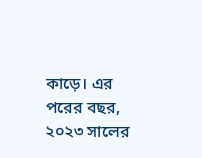কাড়ে। এর পরের বছর, ২০২৩ সালের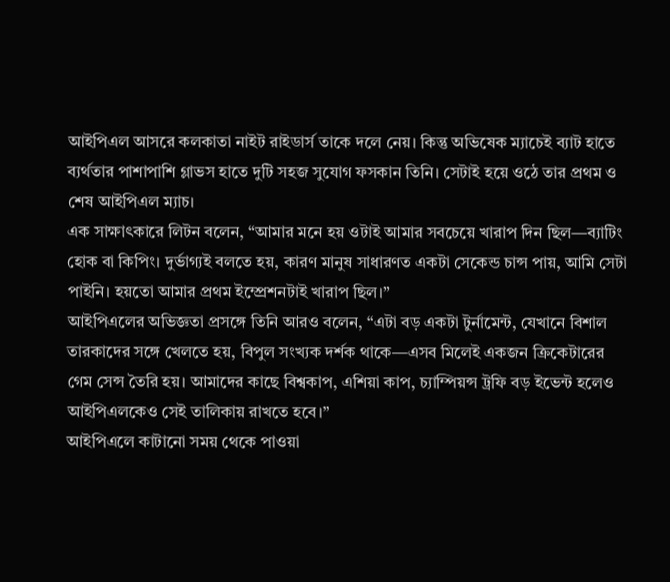আইপিএল আসরে কলকাতা নাইট রাইডার্স তাকে দলে নেয়। কিন্তু অভিষেক ম্যাচেই ব্যাট হাতে ব্যর্থতার পাশাপাশি গ্লাভস হাতে দুটি সহজ সুযোগ ফসকান তিনি। সেটাই হয়ে ওঠে তার প্রথম ও শেষ আইপিএল ম্যাচ।
এক সাক্ষাৎকারে লিটন বলেন, “আমার মনে হয় ওটাই আমার সবচেয়ে খারাপ দিন ছিল—ব্যাটিং হোক বা কিপিং। দুর্ভাগ্যই বলতে হয়, কারণ মানুষ সাধারণত একটা সেকেন্ড চান্স পায়, আমি সেটা পাইনি। হয়তো আমার প্রথম ইম্প্রেশনটাই খারাপ ছিল।”
আইপিএলের অভিজ্ঞতা প্রসঙ্গে তিনি আরও বলেন, “এটা বড় একটা টুর্নামেন্ট, যেখানে বিশাল তারকাদের সঙ্গে খেলতে হয়, বিপুল সংখ্যক দর্শক থাকে—এসব মিলেই একজন ক্রিকেটারের গেম সেন্স তৈরি হয়। আমাদের কাছে বিশ্বকাপ, এশিয়া কাপ, চ্যাম্পিয়ন্স ট্রফি বড় ইভেন্ট হলেও আইপিএলকেও সেই তালিকায় রাখতে হবে।”
আইপিএলে কাটানো সময় থেকে পাওয়া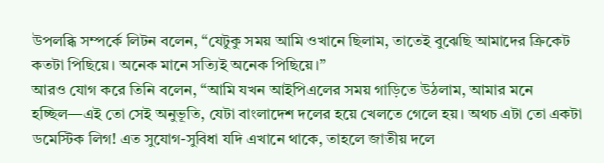উপলব্ধি সম্পর্কে লিটন বলেন, “যেটুকু সময় আমি ওখানে ছিলাম, তাতেই বুঝেছি আমাদের ক্রিকেট কতটা পিছিয়ে। অনেক মানে সত্যিই অনেক পিছিয়ে।”
আরও যোগ করে তিনি বলেন, “আমি যখন আইপিএলের সময় গাড়িতে উঠলাম, আমার মনে হচ্ছিল—এই তো সেই অনুভূতি, যেটা বাংলাদেশ দলের হয়ে খেলতে গেলে হয়। অথচ এটা তো একটা ডমেস্টিক লিগ! এত সুযোগ-সুবিধা যদি এখানে থাকে, তাহলে জাতীয় দলে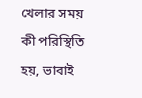খেলার সময় কী পরিস্থিতি হয়, ভাবাই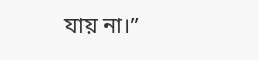যায় না।”